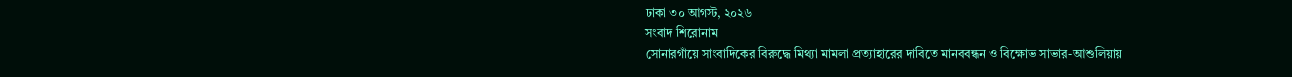ঢাকা ৩০ আগস্ট, ২০২৬
সংবাদ শিরোনাম
সোনারগাঁয়ে সাংবাদিকের বিরুদ্ধে মিথ্যা মামলা প্রত্যাহারের দাবিতে মানববন্ধন ও বিক্ষোভ সাভার-আশুলিয়ায়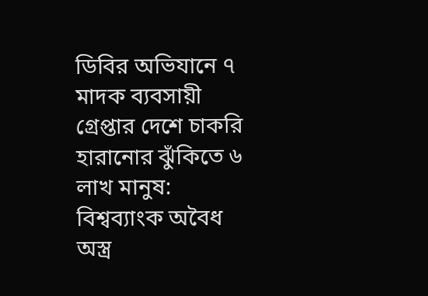ডিবির অভিযানে ৭ মাদক ব্যবসায়ী গ্রেপ্তার দেশে চাকরি হারানোর ঝুঁকিতে ৬ লাখ মানুষ: বিশ্বব্যাংক অবৈধ অস্ত্র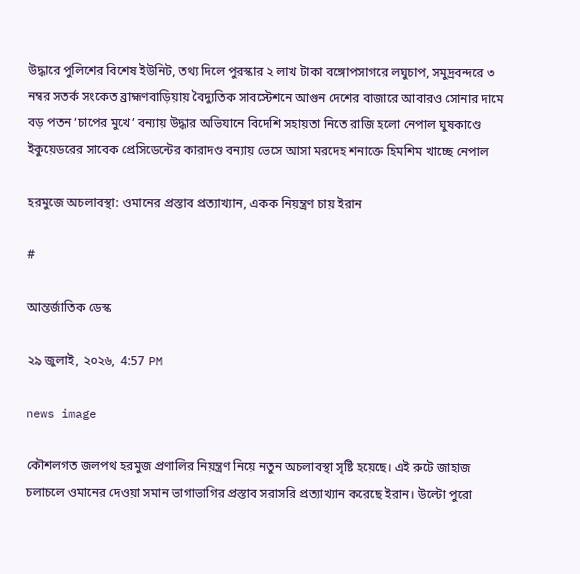উদ্ধারে পুলিশের বিশেষ ইউনিট, তথ্য দিলে পুরস্কার ২ লাখ টাকা বঙ্গোপসাগরে লঘুচাপ, সমুদ্রবন্দরে ৩ নম্বর সতর্ক সংকেত ব্রাহ্মণবাড়িয়ায় বৈদ্যুতিক সাবস্টেশনে আগুন দেশের বাজারে আবারও সোনার দামে বড় পতন ‘চাপের মুখে’ বন্যায় উদ্ধার অভিযানে বিদেশি সহায়তা নিতে রাজি হলো নেপাল ঘুষকাণ্ডে ইকুয়েডরের সাবেক প্রেসিডেন্টের কারাদণ্ড বন্যায় ভেসে আসা মরদেহ শনাক্তে হিমশিম খাচ্ছে নেপাল

হরমুজে অচলাবস্থা: ওমানের প্রস্তাব প্রত্যাখ্যান, একক নিয়ন্ত্রণ চায় ইরান

#

আন্তর্জাতিক ডেস্ক

২৯ জুলাই, ২০২৬,  4:57 PM

news image

কৌশলগত জলপথ হরমুজ প্রণালির নিয়ন্ত্রণ নিয়ে নতুন অচলাবস্থা সৃষ্টি হয়েছে। এই রুটে জাহাজ চলাচলে ওমানের দেওয়া সমান ভাগাভাগির প্রস্তাব সরাসরি প্রত্যাখ্যান করেছে ইরান। উল্টো পুরো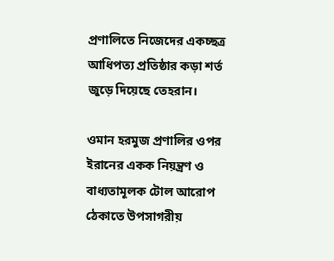প্রণালিতে নিজেদের একচ্ছত্র আধিপত্য প্রতিষ্ঠার কড়া শর্ত জুড়ে দিয়েছে তেহরান।

ওমান হরমুজ প্রণালির ওপর ইরানের একক নিয়ন্ত্রণ ও বাধ্যতামূলক টোল আরোপ ঠেকাতে উপসাগরীয়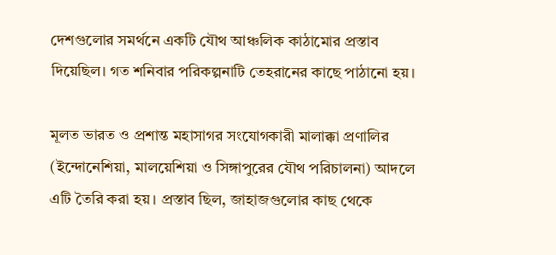দেশগুলোর সমর্থনে একটি যৌথ আঞ্চলিক কাঠামোর প্রস্তাব দিয়েছিল। গত শনিবার পরিকল্পনাটি তেহরানের কাছে পাঠানো হয়।

মূলত ভারত ও প্রশান্ত মহাসাগর সংযোগকারী মালাক্কা প্রণালির (ইন্দোনেশিয়া, মালয়েশিয়া ও সিঙ্গাপুরের যৌথ পরিচালনা) আদলে এটি তৈরি করা হয়। প্রস্তাব ছিল, জাহাজগুলোর কাছ থেকে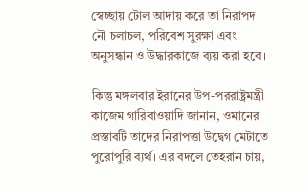স্বেচ্ছায় টোল আদায় করে তা নিরাপদ নৌ চলাচল, পরিবেশ সুরক্ষা এবং অনুসন্ধান ও উদ্ধারকাজে ব্যয় করা হবে।

কিন্তু মঙ্গলবার ইরানের উপ-পররাষ্ট্রমন্ত্রী কাজেম গারিবাওয়াদি জানান, ওমানের প্রস্তাবটি তাদের নিরাপত্তা উদ্বেগ মেটাতে পুরোপুরি ব্যর্থ। এর বদলে তেহরান চায়,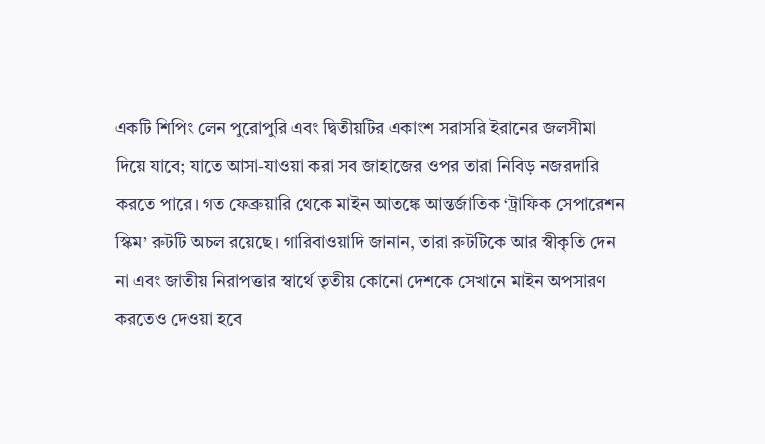একটি শিপিং লেন পুরোপুরি এবং দ্বিতীয়টির একাংশ সরাসরি ইরানের জলসীমা দিয়ে যাবে; যাতে আসা-যাওয়া করা সব জাহাজের ওপর তারা নিবিড় নজরদারি করতে পারে। গত ফেব্রুয়ারি থেকে মাইন আতঙ্কে আন্তর্জাতিক ‘ট্রাফিক সেপারেশন স্কিম’ রুটটি অচল রয়েছে। গারিবাওয়াদি জানান, তারা রুটটিকে আর স্বীকৃতি দেন না এবং জাতীয় নিরাপত্তার স্বার্থে তৃতীয় কোনো দেশকে সেখানে মাইন অপসারণ করতেও দেওয়া হবে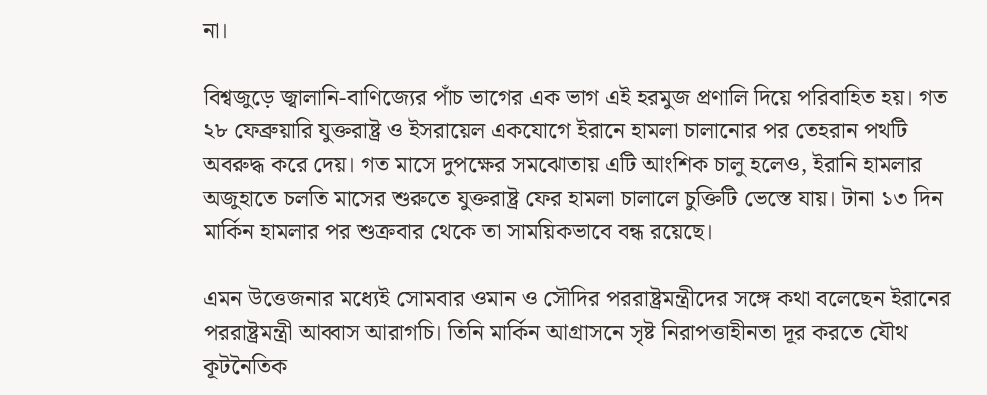না।

বিশ্বজুড়ে জ্বালানি-বাণিজ্যের পাঁচ ভাগের এক ভাগ এই হরমুজ প্রণালি দিয়ে পরিবাহিত হয়। গত ২৮ ফেব্রুয়ারি যুক্তরাষ্ট্র ও ইসরায়েল একযোগে ইরানে হামলা চালানোর পর তেহরান পথটি অবরুদ্ধ করে দেয়। গত মাসে দুপক্ষের সমঝোতায় এটি আংশিক চালু হলেও, ইরানি হামলার অজুহাতে চলতি মাসের শুরুতে যুক্তরাষ্ট্র ফের হামলা চালালে চুক্তিটি ভেস্তে যায়। টানা ১৩ দিন মার্কিন হামলার পর শুক্রবার থেকে তা সাময়িকভাবে বন্ধ রয়েছে।

এমন উত্তেজনার মধ্যেই সোমবার ওমান ও সৌদির পররাষ্ট্রমন্ত্রীদের সঙ্গে কথা বলেছেন ইরানের পররাষ্ট্রমন্ত্রী আব্বাস আরাগচি। তিনি মার্কিন আগ্রাসনে সৃষ্ট নিরাপত্তাহীনতা দূর করতে যৌথ কূটনৈতিক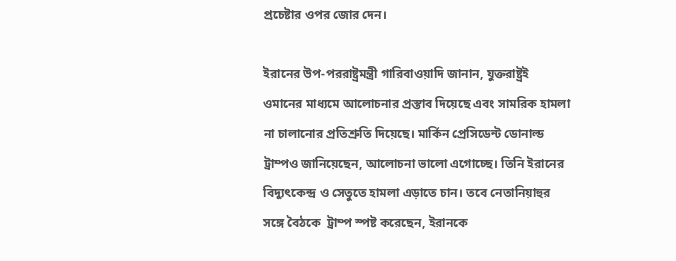প্রচেষ্টার ওপর জোর দেন।

ইরানের উপ-পররাষ্ট্রমন্ত্রী গারিবাওয়াদি জানান, যুক্তরাষ্ট্রই ওমানের মাধ্যমে আলোচনার প্রস্তাব দিয়েছে এবং সামরিক হামলা না চালানোর প্রতিশ্রুতি দিয়েছে। মার্কিন প্রেসিডেন্ট ডোনাল্ড ট্রাম্পও জানিয়েছেন, আলোচনা ভালো এগোচ্ছে। তিনি ইরানের বিদ্যুৎকেন্দ্র ও সেতুতে হামলা এড়াতে চান। তবে নেতানিয়াহুর সঙ্গে বৈঠকে  ট্রাম্প স্পষ্ট করেছেন, ইরানকে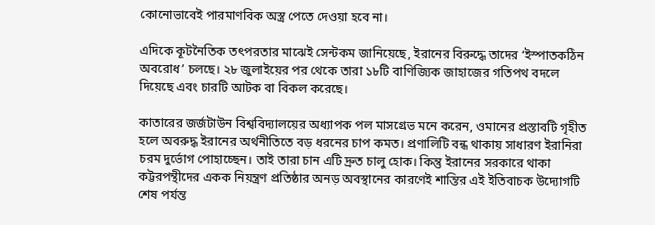কোনোভাবেই পারমাণবিক অস্ত্র পেতে দেওয়া হবে না।

এদিকে কূটনৈতিক তৎপরতার মাঝেই সেন্টকম জানিয়েছে, ইরানের বিরুদ্ধে তাদের ‘ইস্পাতকঠিন অবরোধ’ চলছে। ২৮ জুলাইয়ের পর থেকে তারা ১৮টি বাণিজ্যিক জাহাজের গতিপথ বদলে দিয়েছে এবং চারটি আটক বা বিকল করেছে।

কাতারের জর্জটাউন বিশ্ববিদ্যালয়ের অধ্যাপক পল মাসগ্রেভ মনে করেন, ওমানের প্রস্তাবটি গৃহীত হলে অবরুদ্ধ ইরানের অর্থনীতিতে বড় ধরনের চাপ কমত। প্রণালিটি বন্ধ থাকায় সাধারণ ইরানিরা চরম দুর্ভোগ পোহাচ্ছেন। তাই তারা চান এটি দ্রুত চালু হোক। কিন্তু ইরানের সরকারে থাকা কট্টরপন্থীদের একক নিয়ন্ত্রণ প্রতিষ্ঠার অনড় অবস্থানের কারণেই শান্তির এই ইতিবাচক উদ্যোগটি শেষ পর্যন্ত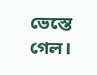ভেস্তে গেল।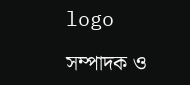logo

সম্পাদক ও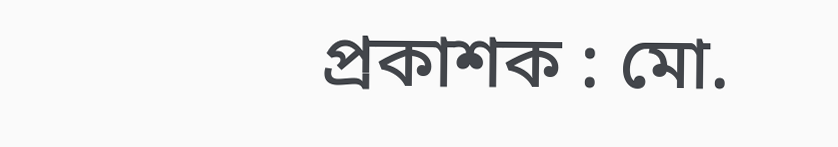প্রকাশক : মো.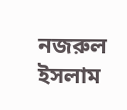নজরুল ইসলাম